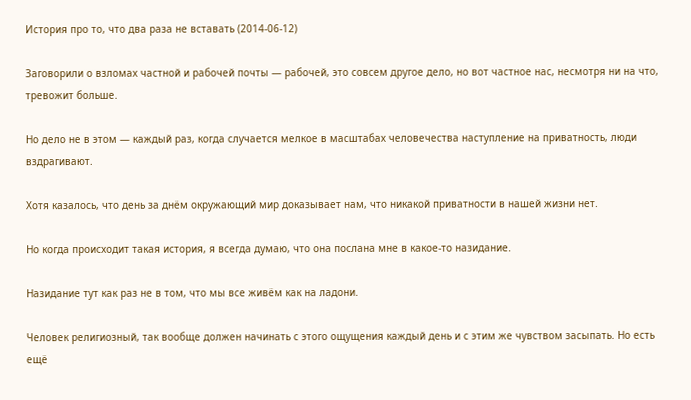История про то, что два раза не вставать (2014-06-12)

Заговорили о взломах частной и рабочей почты — рабочей, это совсем другое дело, но вот частное нас, несмотря ни на что, тревожит больше.

Но дело не в этом — каждый раз, когда случается мелкое в масштабах человечества наступление на приватность, люди вздрагивают.

Хотя казалось, что день за днём окружающий мир доказывает нам, что никакой приватности в нашей жизни нет.

Но когда происходит такая история, я всегда думаю, что она послана мне в какое-то назидание.

Назидание тут как раз не в том, что мы все живём как на ладони.

Человек религиозный, так вообще должен начинать с этого ощущения каждый день и с этим же чувством засыпать. Но есть ещё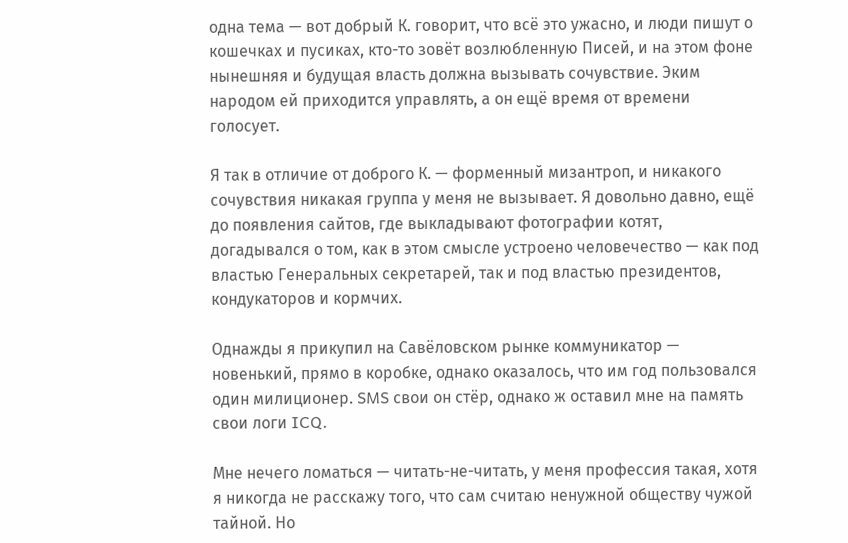одна тема — вот добрый К. говорит, что всё это ужасно, и люди пишут о кошечках и пусиках, кто-то зовёт возлюбленную Писей, и на этом фоне нынешняя и будущая власть должна вызывать сочувствие. Эким народом ей приходится управлять, а он ещё время от времени голосует.

Я так в отличие от доброго К. — форменный мизантроп, и никакого сочувствия никакая группа у меня не вызывает. Я довольно давно, ещё до появления сайтов, где выкладывают фотографии котят, догадывался о том, как в этом смысле устроено человечество — как под властью Генеральных секретарей, так и под властью президентов, кондукаторов и кормчих.

Однажды я прикупил на Савёловском рынке коммуникатор — новенький, прямо в коробке, однако оказалось, что им год пользовался один милиционер. SMS свои он стёр, однако ж оставил мне на память свои логи ICQ.

Мне нечего ломаться — читать-не-читать, у меня профессия такая, хотя я никогда не расскажу того, что сам считаю ненужной обществу чужой тайной. Но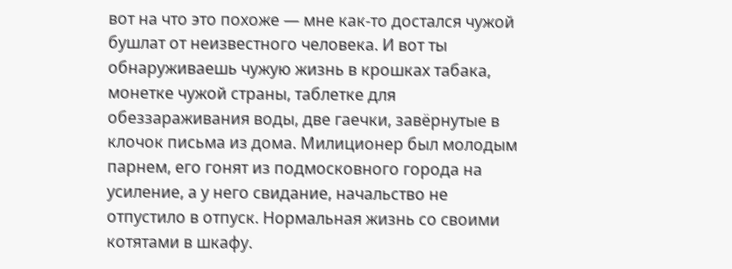вот на что это похоже — мне как-то достался чужой бушлат от неизвестного человека. И вот ты обнаруживаешь чужую жизнь в крошках табака, монетке чужой страны, таблетке для обеззараживания воды, две гаечки, завёрнутые в клочок письма из дома. Милиционер был молодым парнем, его гонят из подмосковного города на усиление, а у него свидание, начальство не отпустило в отпуск. Нормальная жизнь со своими котятами в шкафу.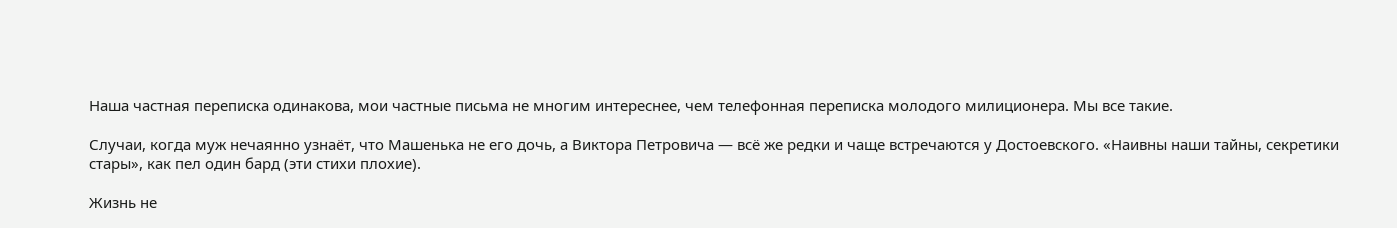Наша частная переписка одинакова, мои частные письма не многим интереснее, чем телефонная переписка молодого милиционера. Мы все такие.

Случаи, когда муж нечаянно узнаёт, что Машенька не его дочь, а Виктора Петровича — всё же редки и чаще встречаются у Достоевского. «Наивны наши тайны, секретики стары», как пел один бард (эти стихи плохие).

Жизнь не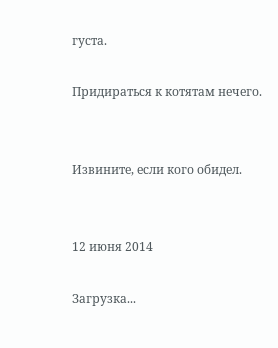густа.

Придираться к котятам нечего.


Извините, если кого обидел.


12 июня 2014

Загрузка...